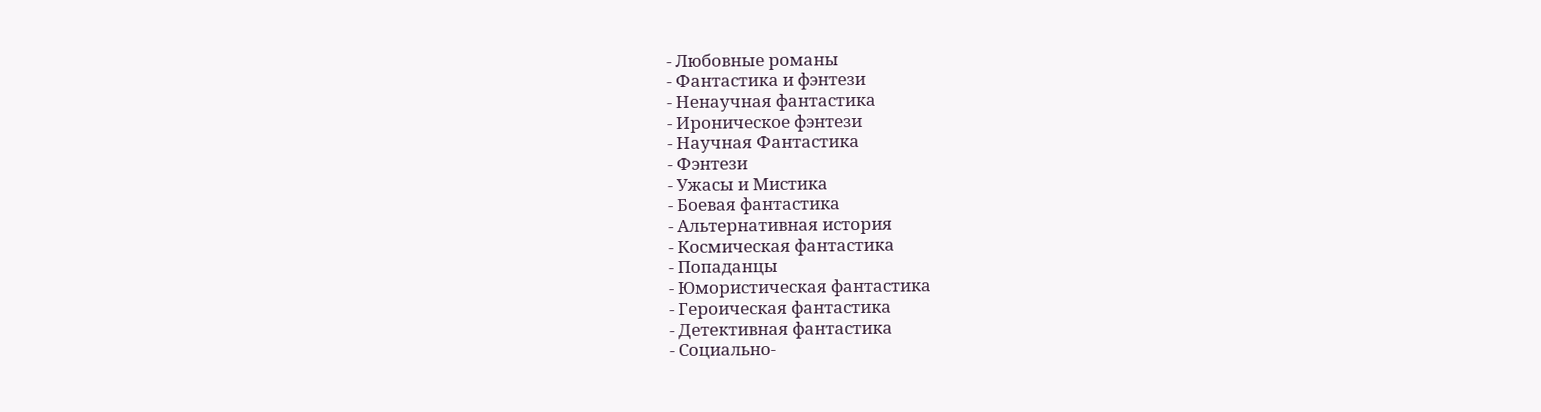- Любовные романы
- Фантастика и фэнтези
- Ненаучная фантастика
- Ироническое фэнтези
- Научная Фантастика
- Фэнтези
- Ужасы и Мистика
- Боевая фантастика
- Альтернативная история
- Космическая фантастика
- Попаданцы
- Юмористическая фантастика
- Героическая фантастика
- Детективная фантастика
- Социально-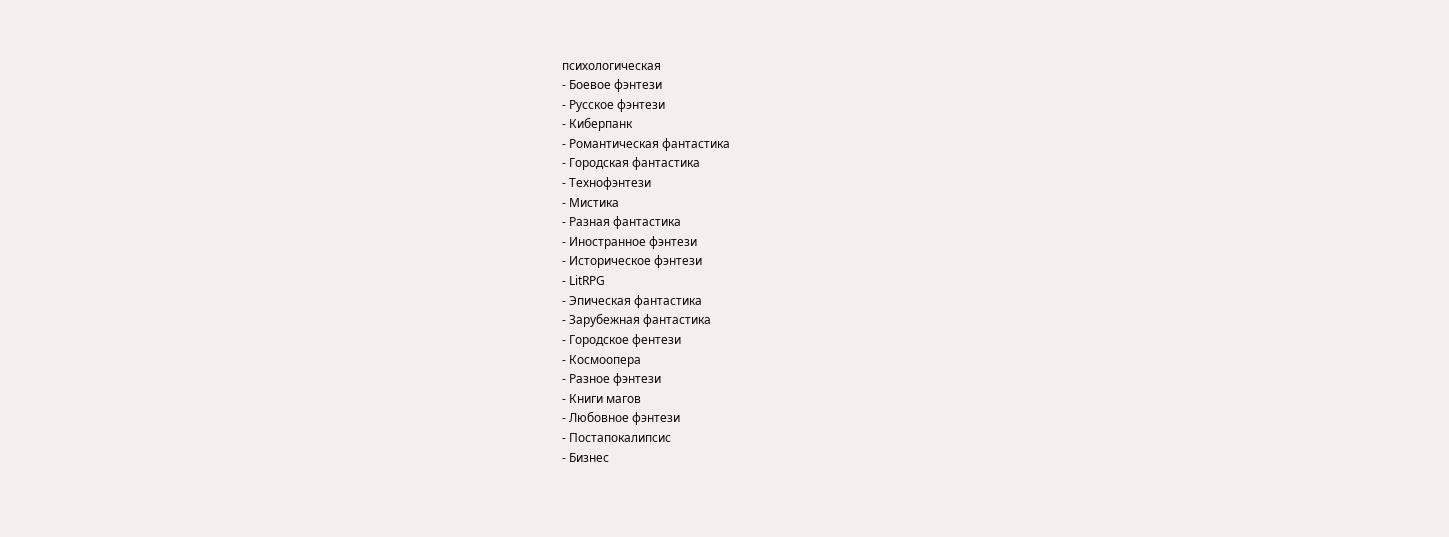психологическая
- Боевое фэнтези
- Русское фэнтези
- Киберпанк
- Романтическая фантастика
- Городская фантастика
- Технофэнтези
- Мистика
- Разная фантастика
- Иностранное фэнтези
- Историческое фэнтези
- LitRPG
- Эпическая фантастика
- Зарубежная фантастика
- Городское фентези
- Космоопера
- Разное фэнтези
- Книги магов
- Любовное фэнтези
- Постапокалипсис
- Бизнес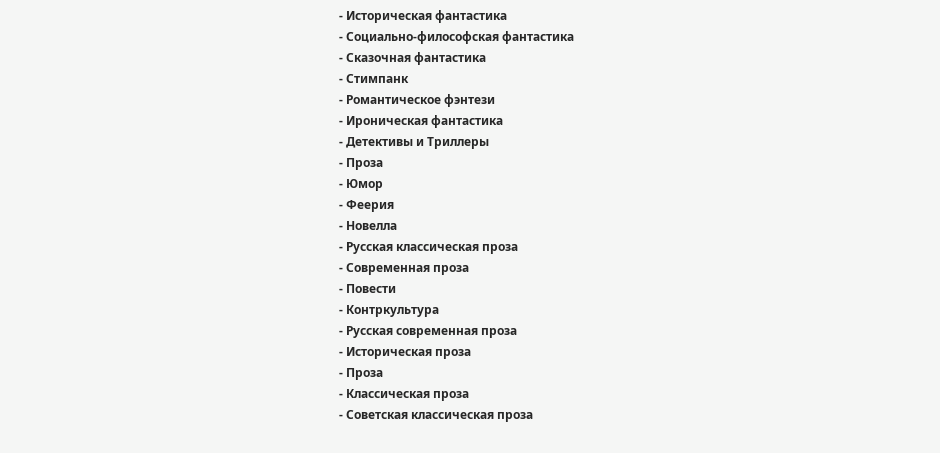- Историческая фантастика
- Социально-философская фантастика
- Сказочная фантастика
- Стимпанк
- Романтическое фэнтези
- Ироническая фантастика
- Детективы и Триллеры
- Проза
- Юмор
- Феерия
- Новелла
- Русская классическая проза
- Современная проза
- Повести
- Контркультура
- Русская современная проза
- Историческая проза
- Проза
- Классическая проза
- Советская классическая проза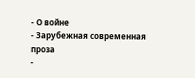- О войне
- Зарубежная современная проза
-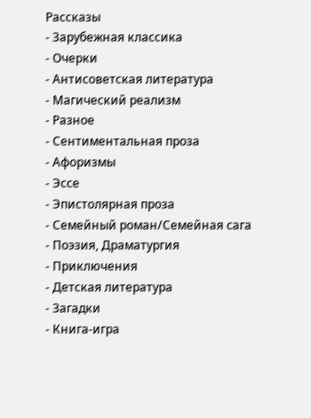Рассказы
- Зарубежная классика
- Очерки
- Антисоветская литература
- Магический реализм
- Разное
- Сентиментальная проза
- Афоризмы
- Эссе
- Эпистолярная проза
- Семейный роман/Семейная сага
- Поэзия, Драматургия
- Приключения
- Детская литература
- Загадки
- Книга-игра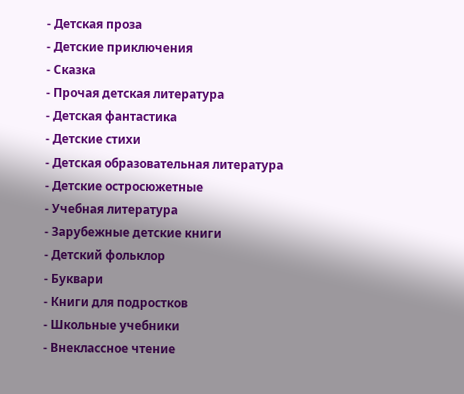- Детская проза
- Детские приключения
- Сказка
- Прочая детская литература
- Детская фантастика
- Детские стихи
- Детская образовательная литература
- Детские остросюжетные
- Учебная литература
- Зарубежные детские книги
- Детский фольклор
- Буквари
- Книги для подростков
- Школьные учебники
- Внеклассное чтение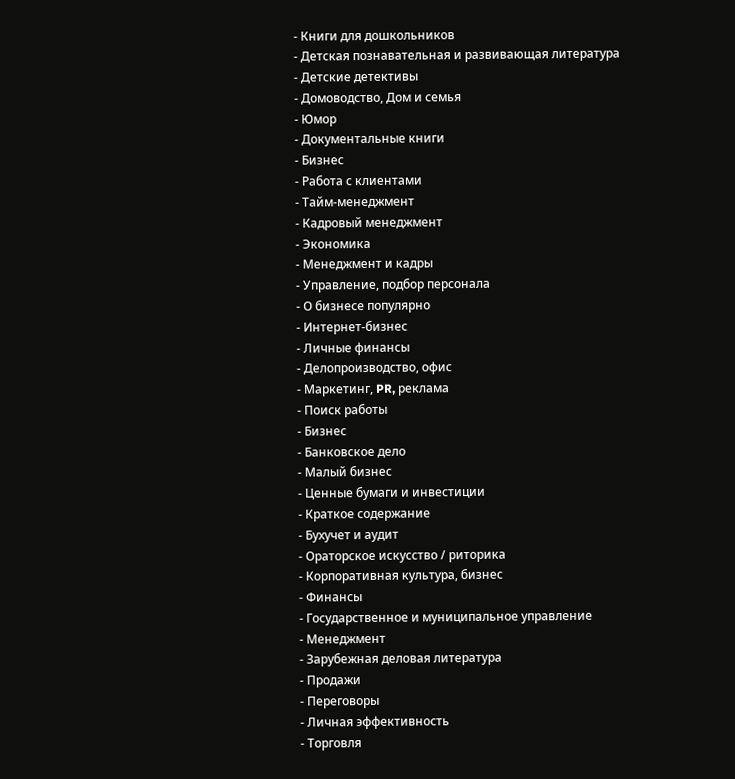- Книги для дошкольников
- Детская познавательная и развивающая литература
- Детские детективы
- Домоводство, Дом и семья
- Юмор
- Документальные книги
- Бизнес
- Работа с клиентами
- Тайм-менеджмент
- Кадровый менеджмент
- Экономика
- Менеджмент и кадры
- Управление, подбор персонала
- О бизнесе популярно
- Интернет-бизнес
- Личные финансы
- Делопроизводство, офис
- Маркетинг, PR, реклама
- Поиск работы
- Бизнес
- Банковское дело
- Малый бизнес
- Ценные бумаги и инвестиции
- Краткое содержание
- Бухучет и аудит
- Ораторское искусство / риторика
- Корпоративная культура, бизнес
- Финансы
- Государственное и муниципальное управление
- Менеджмент
- Зарубежная деловая литература
- Продажи
- Переговоры
- Личная эффективность
- Торговля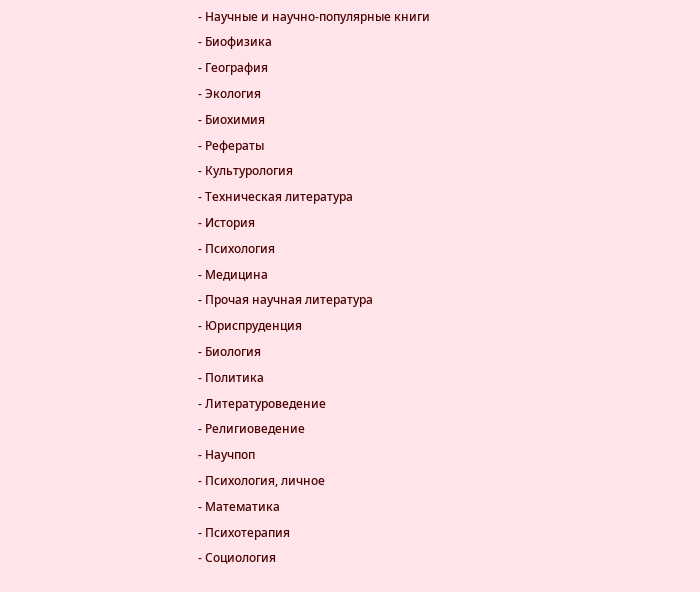- Научные и научно-популярные книги
- Биофизика
- География
- Экология
- Биохимия
- Рефераты
- Культурология
- Техническая литература
- История
- Психология
- Медицина
- Прочая научная литература
- Юриспруденция
- Биология
- Политика
- Литературоведение
- Религиоведение
- Научпоп
- Психология, личное
- Математика
- Психотерапия
- Социология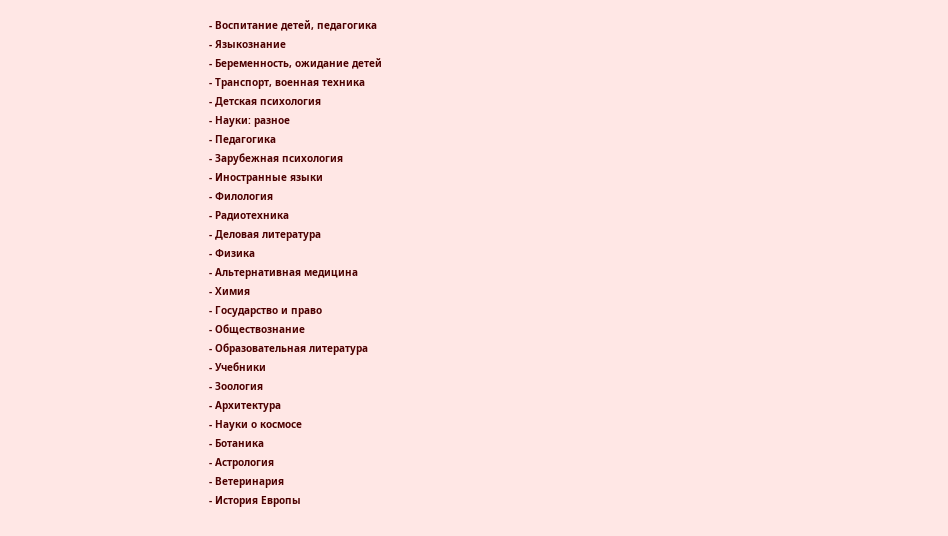- Воспитание детей, педагогика
- Языкознание
- Беременность, ожидание детей
- Транспорт, военная техника
- Детская психология
- Науки: разное
- Педагогика
- Зарубежная психология
- Иностранные языки
- Филология
- Радиотехника
- Деловая литература
- Физика
- Альтернативная медицина
- Химия
- Государство и право
- Обществознание
- Образовательная литература
- Учебники
- Зоология
- Архитектура
- Науки о космосе
- Ботаника
- Астрология
- Ветеринария
- История Европы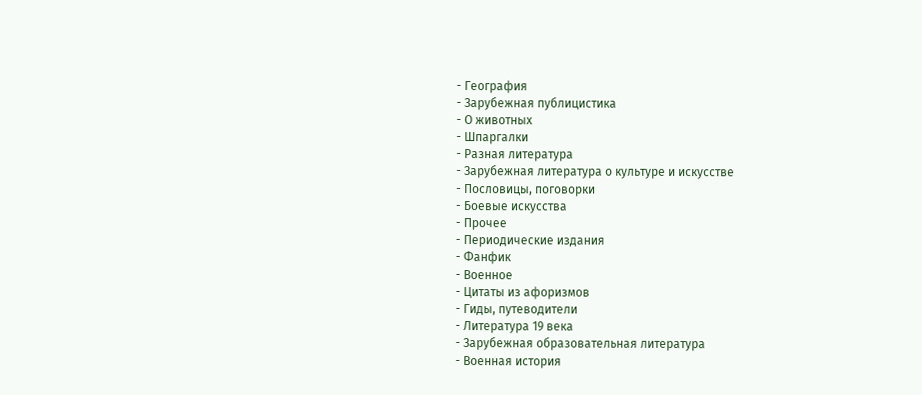- География
- Зарубежная публицистика
- О животных
- Шпаргалки
- Разная литература
- Зарубежная литература о культуре и искусстве
- Пословицы, поговорки
- Боевые искусства
- Прочее
- Периодические издания
- Фанфик
- Военное
- Цитаты из афоризмов
- Гиды, путеводители
- Литература 19 века
- Зарубежная образовательная литература
- Военная история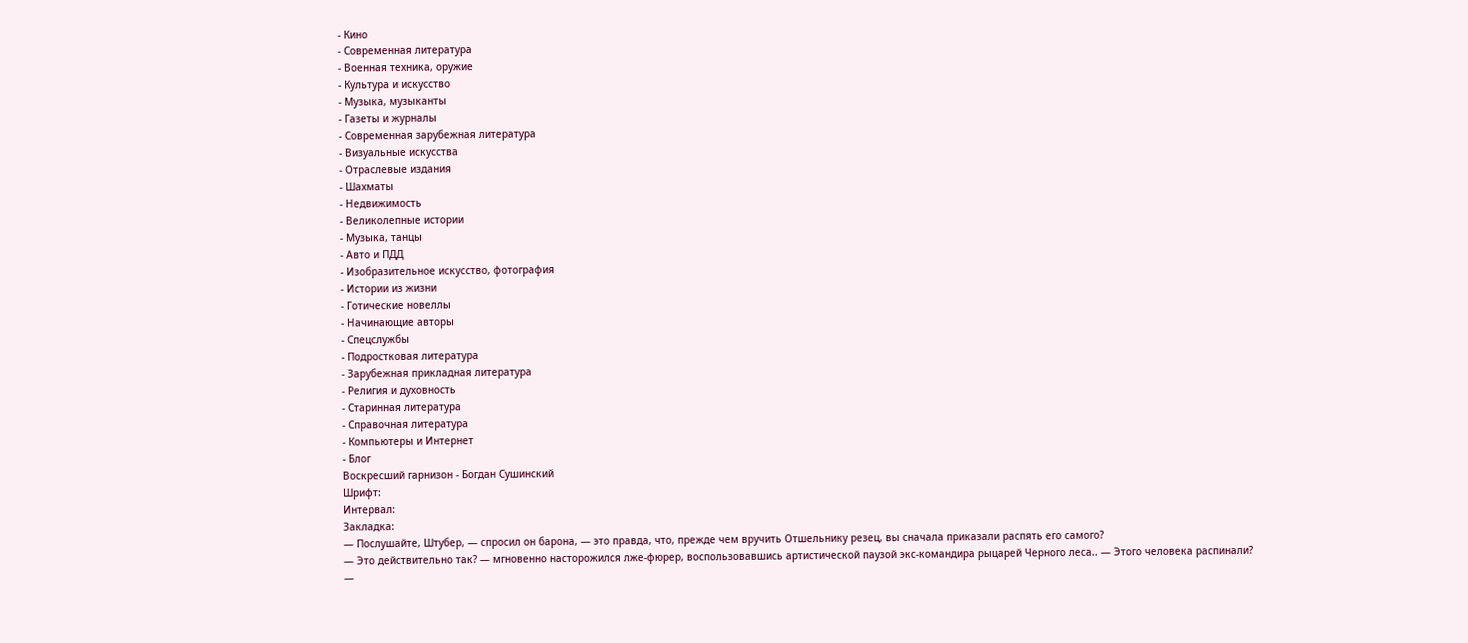- Кино
- Современная литература
- Военная техника, оружие
- Культура и искусство
- Музыка, музыканты
- Газеты и журналы
- Современная зарубежная литература
- Визуальные искусства
- Отраслевые издания
- Шахматы
- Недвижимость
- Великолепные истории
- Музыка, танцы
- Авто и ПДД
- Изобразительное искусство, фотография
- Истории из жизни
- Готические новеллы
- Начинающие авторы
- Спецслужбы
- Подростковая литература
- Зарубежная прикладная литература
- Религия и духовность
- Старинная литература
- Справочная литература
- Компьютеры и Интернет
- Блог
Воскресший гарнизон - Богдан Сушинский
Шрифт:
Интервал:
Закладка:
— Послушайте, Штубер, — спросил он барона, — это правда, что, прежде чем вручить Отшельнику резец, вы сначала приказали распять его самого?
— Это действительно так? — мгновенно насторожился лже-фюрер, воспользовавшись артистической паузой экс-командира рыцарей Черного леса.. — Этого человека распинали?
—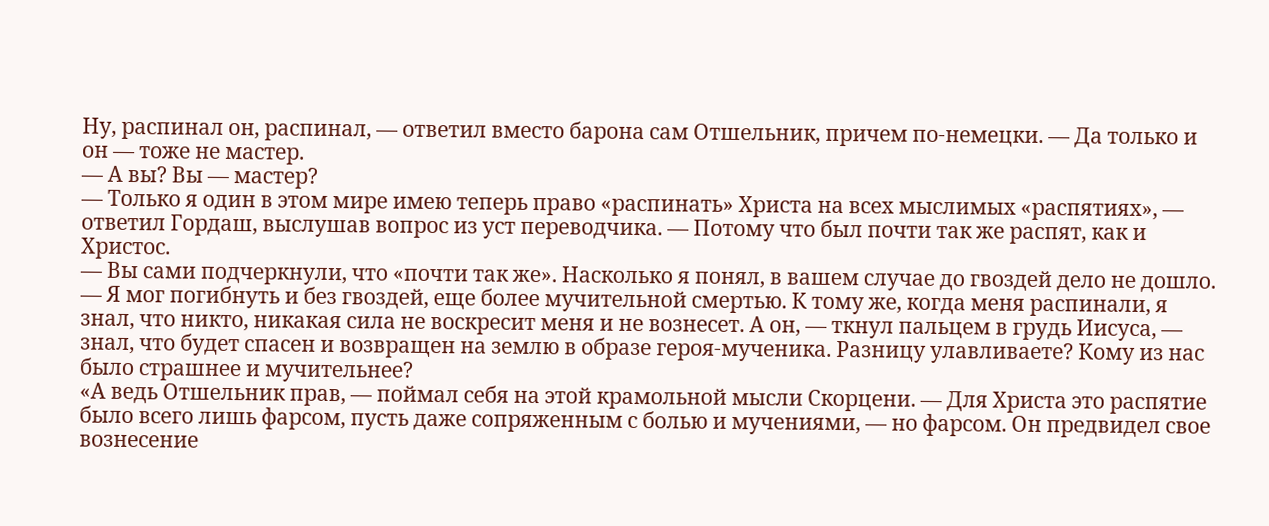Ну, распинал он, распинал, — ответил вместо барона сам Отшельник, причем по-немецки. — Да только и он — тоже не мастер.
— А вы? Вы — мастер?
— Только я один в этом мире имею теперь право «распинать» Христа на всех мыслимых «распятиях», — ответил Гордаш, выслушав вопрос из уст переводчика. — Потому что был почти так же распят, как и Христос.
— Вы сами подчеркнули, что «почти так же». Насколько я понял, в вашем случае до гвоздей дело не дошло.
— Я мог погибнуть и без гвоздей, еще более мучительной смертью. К тому же, когда меня распинали, я знал, что никто, никакая сила не воскресит меня и не вознесет. А он, — ткнул пальцем в грудь Иисуса, — знал, что будет спасен и возвращен на землю в образе героя-мученика. Разницу улавливаете? Кому из нас было страшнее и мучительнее?
«А ведь Отшельник прав, — поймал себя на этой крамольной мысли Скорцени. — Для Христа это распятие было всего лишь фарсом, пусть даже сопряженным с болью и мучениями, — но фарсом. Он предвидел свое вознесение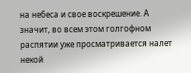на небеса и свое воскрешение. А значит, во всем этом голгофном распятии уже просматривается налет некой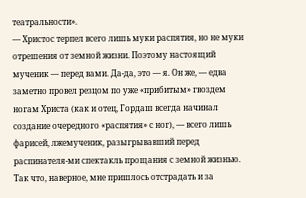театральности».
— Христос терпел всего лишь муки распятия, но не муки отрешения от земной жизни. Поэтому настоящий мученик — перед вами. Да-да, это — я. Он же, — едва заметно провел резцом по уже «прибитым» гвоздем ногам Христа (как и отец, Гордаш всегда начинал создание очередного «распятия» с ног), — всего лишь фарисей, лжемученик, разыгрывавший перед распинателя-ми спектакль прощания с земной жизнью. Так что, наверное, мне пришлось отстрадать и за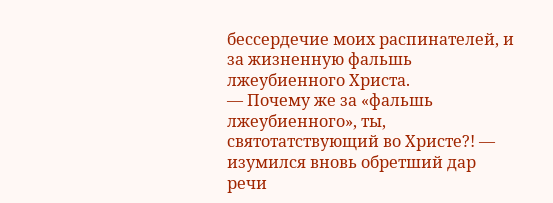бессердечие моих распинателей, и за жизненную фальшь лжеубиенного Христа.
— Почему же за «фальшь лжеубиенного», ты, святотатствующий во Христе?! — изумился вновь обретший дар речи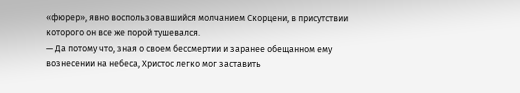«фюрер», явно воспользовавшийся молчанием Скорцени, в присутствии которого он все же порой тушевался.
— Да потому что, зная о своем бессмертии и заранее обещанном ему вознесении на небеса, Христос легко мог заставить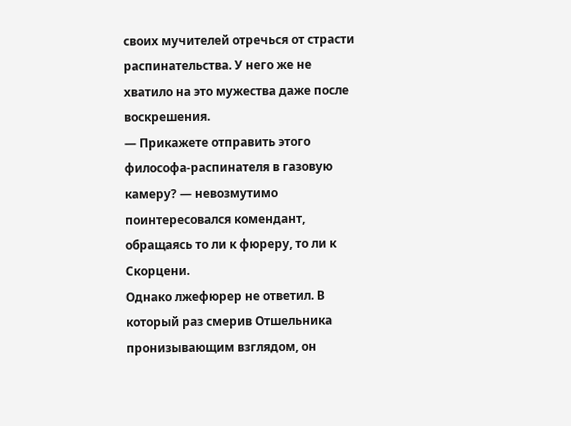своих мучителей отречься от страсти распинательства. У него же не хватило на это мужества даже после воскрешения.
— Прикажете отправить этого философа-распинателя в газовую камеру? — невозмутимо поинтересовался комендант, обращаясь то ли к фюреру, то ли к Скорцени.
Однако лжефюрер не ответил. В который раз смерив Отшельника пронизывающим взглядом, он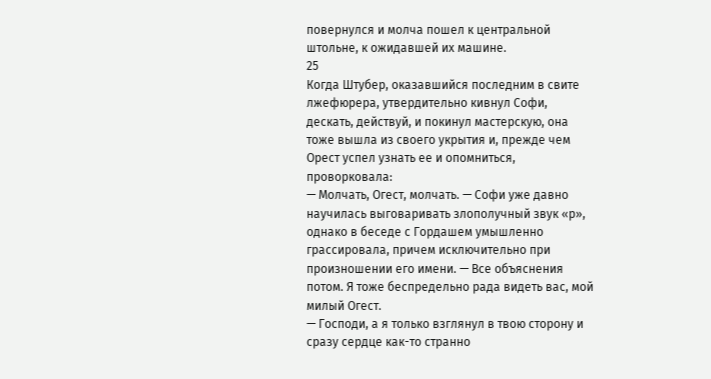повернулся и молча пошел к центральной штольне, к ожидавшей их машине.
25
Когда Штубер, оказавшийся последним в свите лжефюрера, утвердительно кивнул Софи, дескать, действуй, и покинул мастерскую, она тоже вышла из своего укрытия и, прежде чем Орест успел узнать ее и опомниться, проворковала:
— Молчать, Огест, молчать. — Софи уже давно научилась выговаривать злополучный звук «р», однако в беседе с Гордашем умышленно грассировала, причем исключительно при произношении его имени. — Все объяснения потом. Я тоже беспредельно рада видеть вас, мой милый Огест.
— Господи, а я только взглянул в твою сторону и сразу сердце как-то странно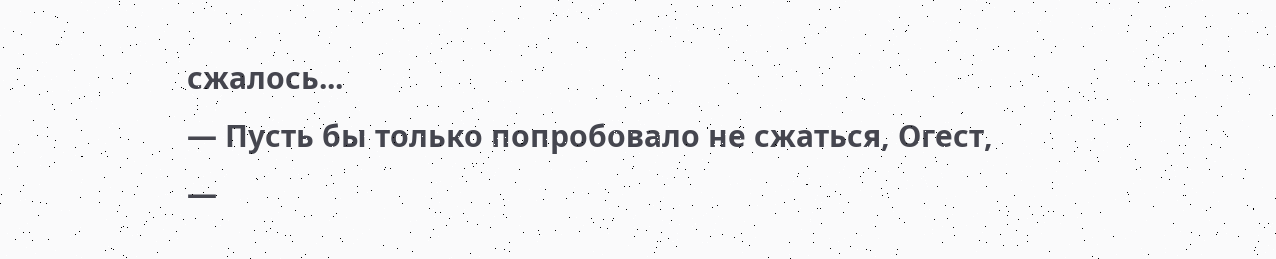сжалось...
— Пусть бы только попробовало не сжаться, Огест, —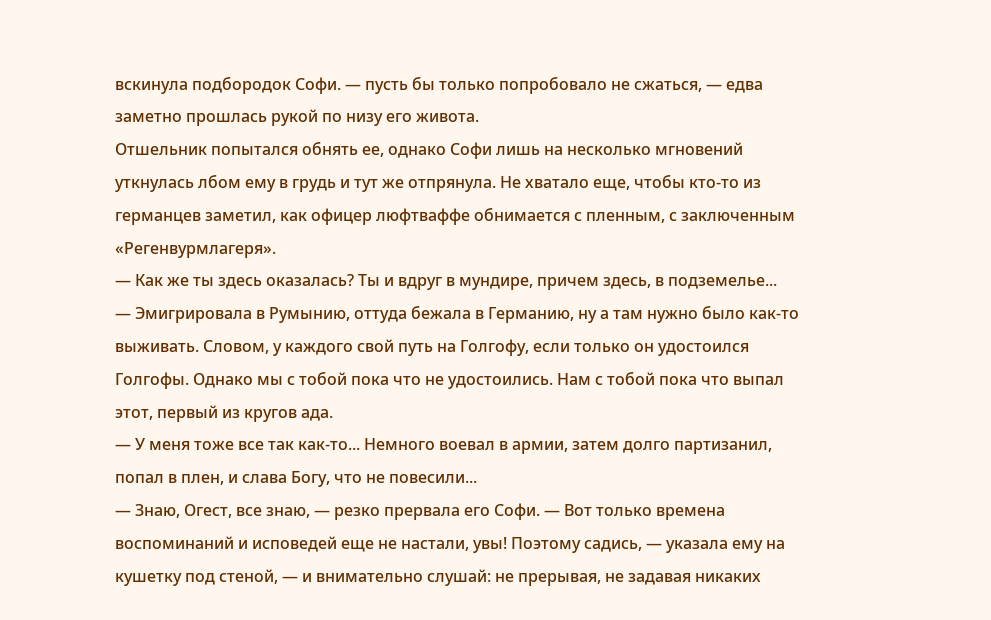вскинула подбородок Софи. — пусть бы только попробовало не сжаться, — едва заметно прошлась рукой по низу его живота.
Отшельник попытался обнять ее, однако Софи лишь на несколько мгновений уткнулась лбом ему в грудь и тут же отпрянула. Не хватало еще, чтобы кто-то из германцев заметил, как офицер люфтваффе обнимается с пленным, с заключенным «Регенвурмлагеря».
— Как же ты здесь оказалась? Ты и вдруг в мундире, причем здесь, в подземелье...
— Эмигрировала в Румынию, оттуда бежала в Германию, ну а там нужно было как-то выживать. Словом, у каждого свой путь на Голгофу, если только он удостоился Голгофы. Однако мы с тобой пока что не удостоились. Нам с тобой пока что выпал этот, первый из кругов ада.
— У меня тоже все так как-то... Немного воевал в армии, затем долго партизанил, попал в плен, и слава Богу, что не повесили...
— Знаю, Огест, все знаю, — резко прервала его Софи. — Вот только времена воспоминаний и исповедей еще не настали, увы! Поэтому садись, — указала ему на кушетку под стеной, — и внимательно слушай: не прерывая, не задавая никаких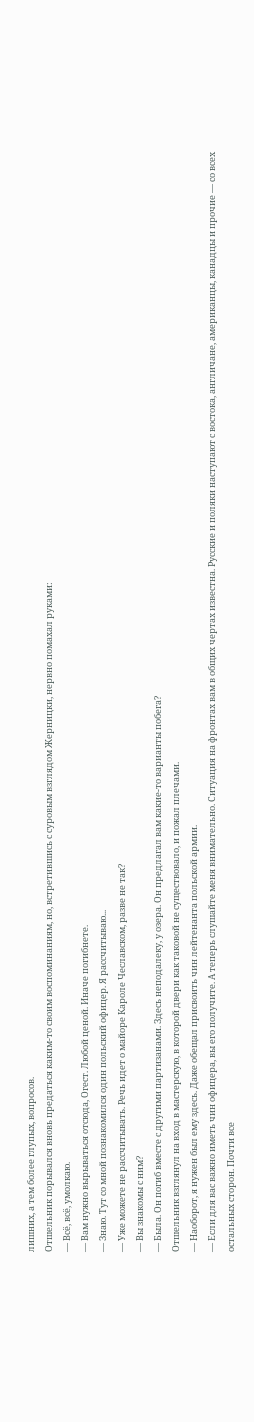лишних, а тем более глупых, вопросов.
Отшельник порывался вновь предаться каким-то своим воспоминаниям, но, встретившись с суровым взглядом Жерницки, нервно помахал руками:
— Всё, всё, умолкаю.
— Вам нужно вырываться отсюда, Огест. Любой ценой. Иначе погибнете.
— Знаю. Тут со мной познакомился один польский офицер. Я рассчитываю...
— Уже можете не рассчитывать. Речь идет о майоре Кароле Чеславском, разве не так?
— Вы знакомы с ним?
— Была. Он погиб вместе с другими партизанами. Здесь неподалеку, у озера. Он предлагал вам какие-то варианты побега?
Отшельник взглянул на вход в мастерскую, в которой двери как таковой не существовало, и пожал плечами.
— Наоборот, я нужен был ему здесь. Даже обещал присвоить чин лейтенанта польской армии.
— Если для вас важно иметь чин офицера, вы его получите. А теперь слушайте меня внимательно. Ситуация на фронтах вам в общих чертах известна. Русские и поляки наступают с востока, англичане, американцы, канадцы и прочие — со всех остальных сторон. Почти все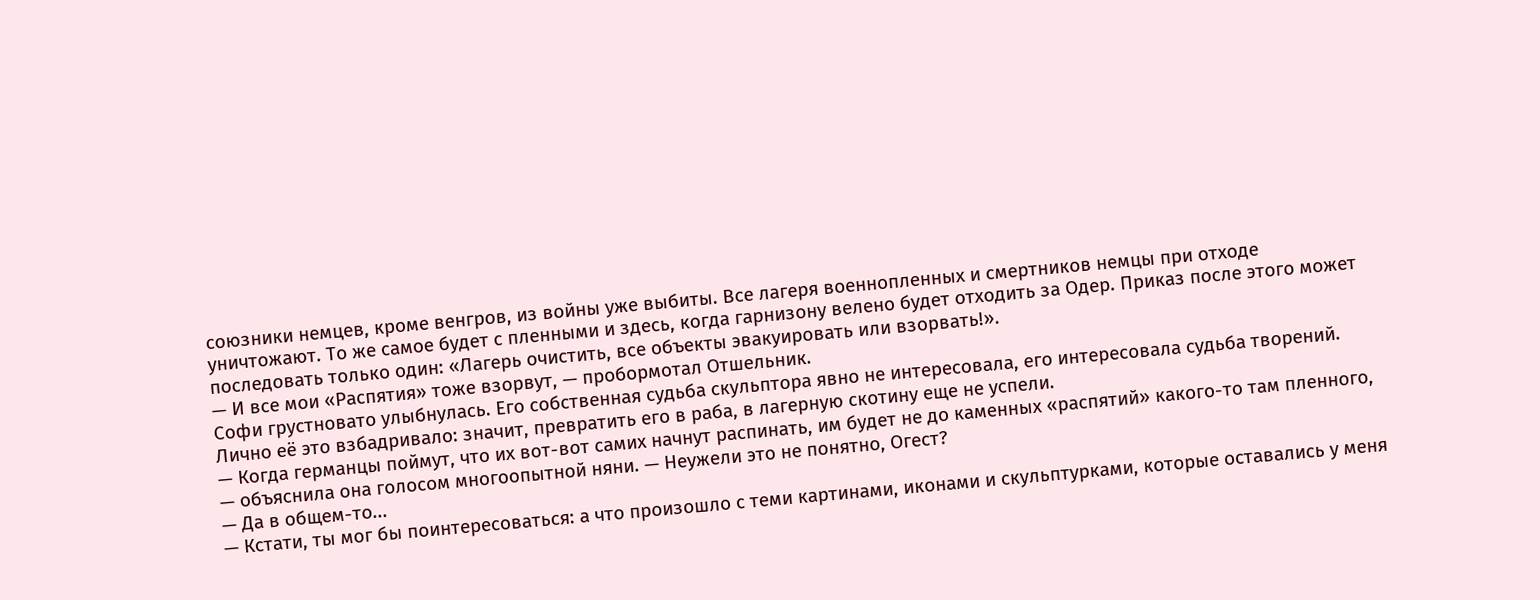союзники немцев, кроме венгров, из войны уже выбиты. Все лагеря военнопленных и смертников немцы при отходе уничтожают. То же самое будет с пленными и здесь, когда гарнизону велено будет отходить за Одер. Приказ после этого может последовать только один: «Лагерь очистить, все объекты эвакуировать или взорвать!».
— И все мои «Распятия» тоже взорвут, — пробормотал Отшельник.
Софи грустновато улыбнулась. Его собственная судьба скульптора явно не интересовала, его интересовала судьба творений. Лично её это взбадривало: значит, превратить его в раба, в лагерную скотину еще не успели.
— Когда германцы поймут, что их вот-вот самих начнут распинать, им будет не до каменных «распятий» какого-то там пленного, — объяснила она голосом многоопытной няни. — Неужели это не понятно, Огест?
— Да в общем-то...
— Кстати, ты мог бы поинтересоваться: а что произошло с теми картинами, иконами и скульптурками, которые оставались у меня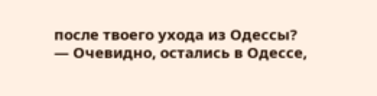после твоего ухода из Одессы?
— Очевидно, остались в Одессе,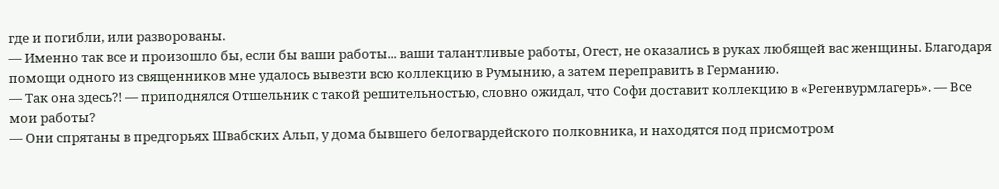где и погибли, или разворованы.
— Именно так все и произошло бы, если бы ваши работы... ваши талантливые работы, Огест, не оказались в руках любящей вас женщины. Благодаря помощи одного из священников мне удалось вывезти всю коллекцию в Румынию, а затем переправить в Германию.
— Так она здесь?! — приподнялся Отшельник с такой решительностью, словно ожидал, что Софи доставит коллекцию в «Регенвурмлагерь». — Все мои работы?
— Они спрятаны в предгорьях Швабских Альп, у дома бывшего белогвардейского полковника, и находятся под присмотром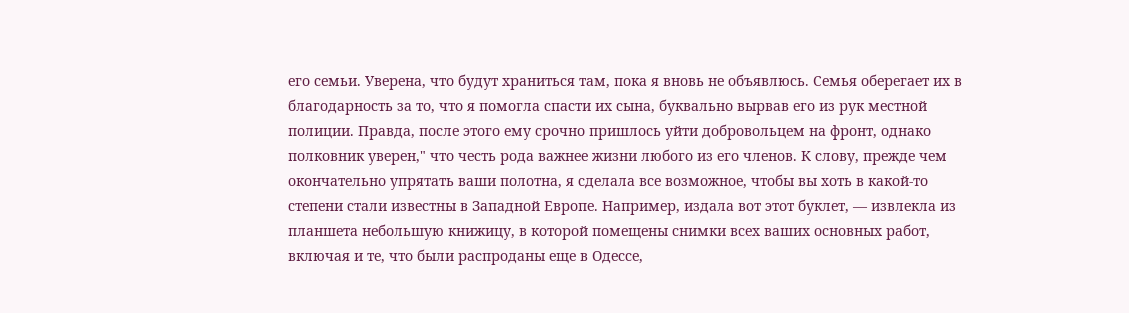его семьи. Уверена, что будут храниться там, пока я вновь не объявлюсь. Семья оберегает их в благодарность за то, что я помогла спасти их сына, буквально вырвав его из рук местной полиции. Правда, после этого ему срочно пришлось уйти добровольцем на фронт, однако полковник уверен," что честь рода важнее жизни любого из его членов. К слову, прежде чем окончательно упрятать ваши полотна, я сделала все возможное, чтобы вы хоть в какой-то степени стали известны в Западной Европе. Например, издала вот этот буклет, — извлекла из планшета небольшую книжицу, в которой помещены снимки всех ваших основных работ, включая и те, что были распроданы еще в Одессе,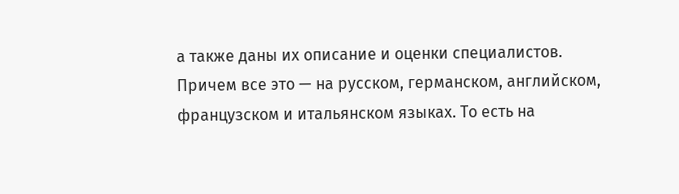а также даны их описание и оценки специалистов. Причем все это — на русском, германском, английском, французском и итальянском языках. То есть на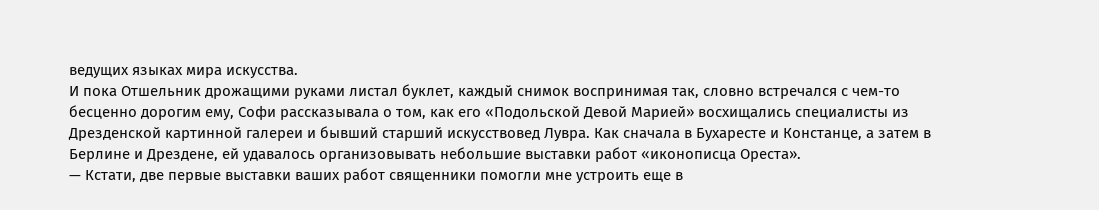ведущих языках мира искусства.
И пока Отшельник дрожащими руками листал буклет, каждый снимок воспринимая так, словно встречался с чем-то бесценно дорогим ему, Софи рассказывала о том, как его «Подольской Девой Марией» восхищались специалисты из Дрезденской картинной галереи и бывший старший искусствовед Лувра. Как сначала в Бухаресте и Констанце, а затем в Берлине и Дрездене, ей удавалось организовывать небольшие выставки работ «иконописца Ореста».
— Кстати, две первые выставки ваших работ священники помогли мне устроить еще в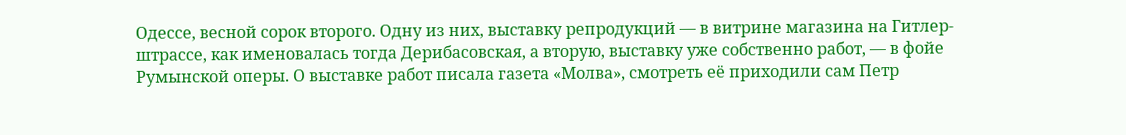Одессе, весной сорок второго. Одну из них, выставку репродукций — в витрине магазина на Гитлер-штрассе, как именовалась тогда Дерибасовская, а вторую, выставку уже собственно работ, — в фойе Румынской оперы. О выставке работ писала газета «Молва», смотреть её приходили сам Петр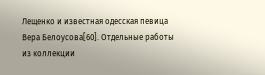Лещенко и известная одесская певица Вера Белоусова[60]. Отдельные работы из коллекции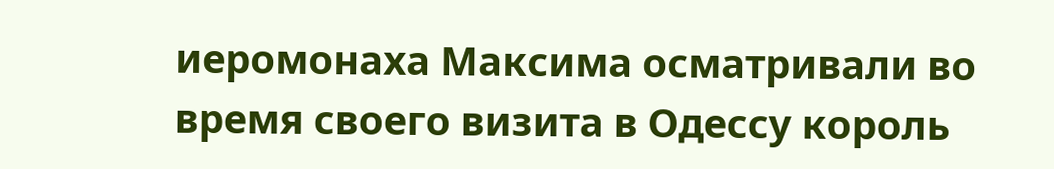иеромонаха Максима осматривали во время своего визита в Одессу король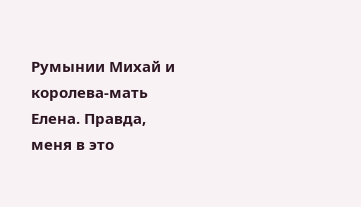Румынии Михай и королева-мать Елена. Правда, меня в это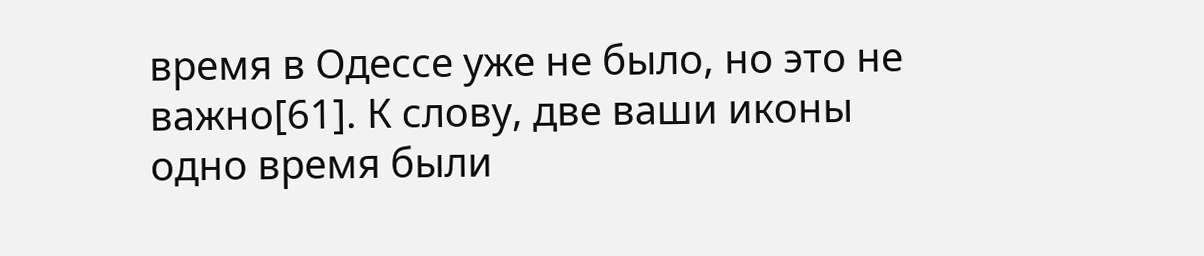время в Одессе уже не было, но это не важно[61]. К слову, две ваши иконы одно время были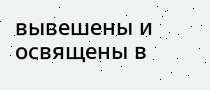вывешены и освящены в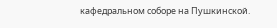кафедральном соборе на Пушкинской.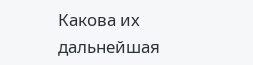Какова их дальнейшая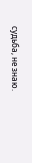судьба, не знаю.